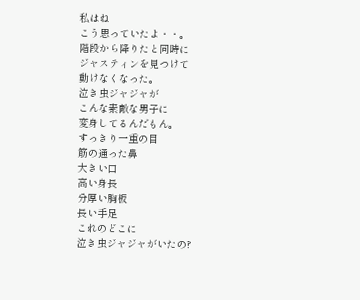私はね
こう思っていたよ・・。
階段から降りたと同時に
ジャスティンを見つけて
動けなくなった。
泣き虫ジャジャが
こんな素敵な男子に
変身してるんだもん。
すっきり一重の目
筋の通った鼻
大きい口
高い身長
分厚い胸板
長い手足
これのどこに
泣き虫ジャジャがいたの?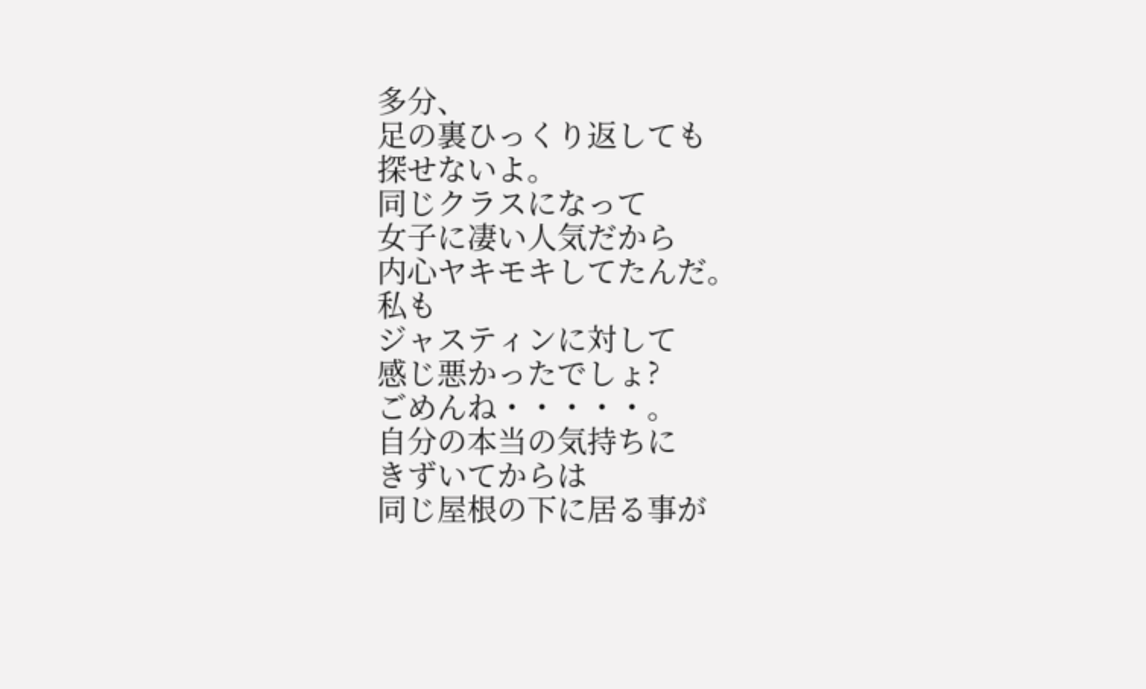多分、
足の裏ひっくり返しても
探せないよ。
同じクラスになって
女子に凄い人気だから
内心ヤキモキしてたんだ。
私も
ジャスティンに対して
感じ悪かったでしょ?
ごめんね・・・・・。
自分の本当の気持ちに
きずいてからは
同じ屋根の下に居る事が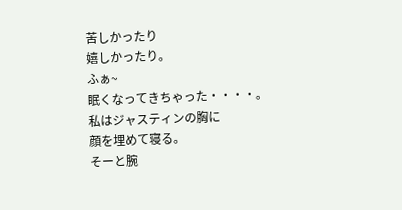苦しかったり
嬉しかったり。
ふぁ~
眠くなってきちゃった・・・・。
私はジャスティンの胸に
顔を埋めて寝る。
そーと腕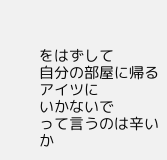をはずして
自分の部屋に帰るアイツに
いかないで
って言うのは辛いか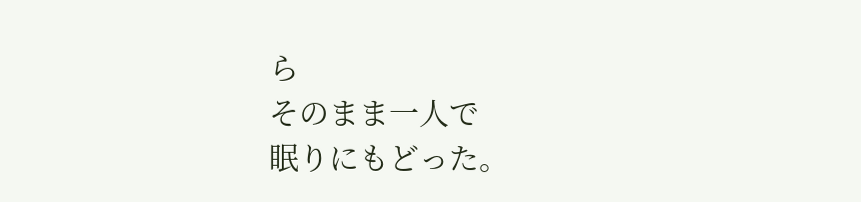ら
そのまま一人で
眠りにもどった。